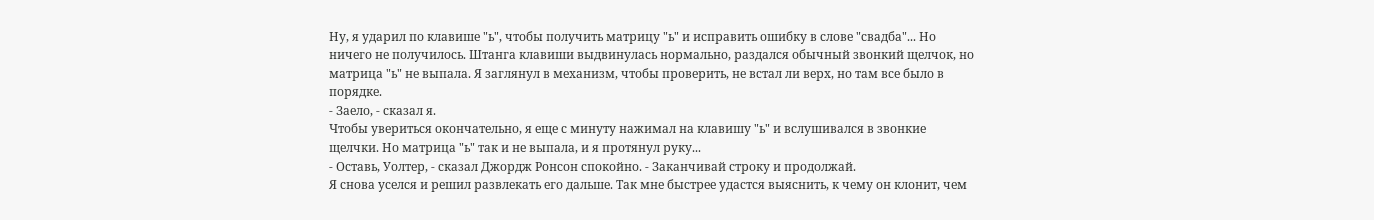Ну, я ударил по клавише "ь", чтобы получить матрицу "ь" и исправить ошибку в слове "свадба"... Но ничего не получилось. Штанга клавиши выдвинулась нормально, раздался обычный звонкий щелчок, но матрица "ь" не выпала. Я заглянул в механизм, чтобы проверить, не встал ли верх, но там все было в порядке.
- Заело, - сказал я.
Чтобы увериться окончательно, я еще с минуту нажимал на клавишу "ь" и вслушивался в звонкие щелчки. Но матрица "ь" так и не выпала, и я протянул руку...
- Оставь, Уолтер, - сказал Джордж Ронсон спокойно. - Заканчивай строку и продолжай.
Я снова уселся и решил развлекать его дальше. Так мне быстрее удастся выяснить, к чему он клонит, чем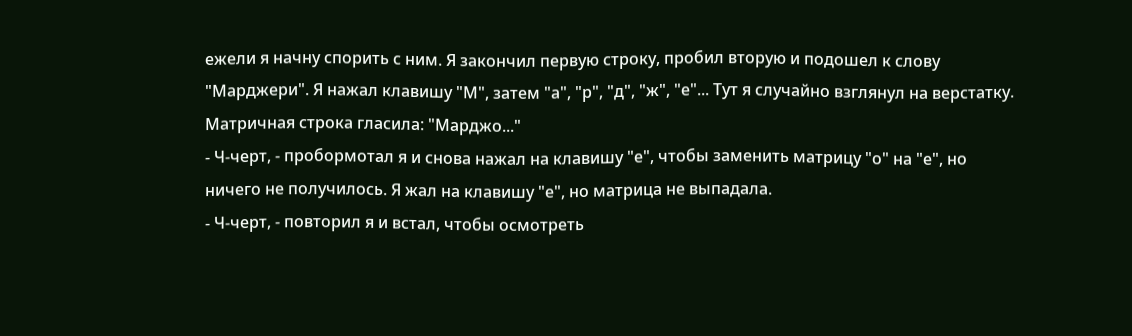ежели я начну спорить с ним. Я закончил первую строку, пробил вторую и подошел к слову "Марджери". Я нажал клавишу "М", затем "а", "р", "д", "ж", "е"... Тут я случайно взглянул на верстатку. Матричная строка гласила: "Марджо..."
- Ч-черт, - пробормотал я и снова нажал на клавишу "е", чтобы заменить матрицу "о" на "е", но ничего не получилось. Я жал на клавишу "е", но матрица не выпадала.
- Ч-черт, - повторил я и встал, чтобы осмотреть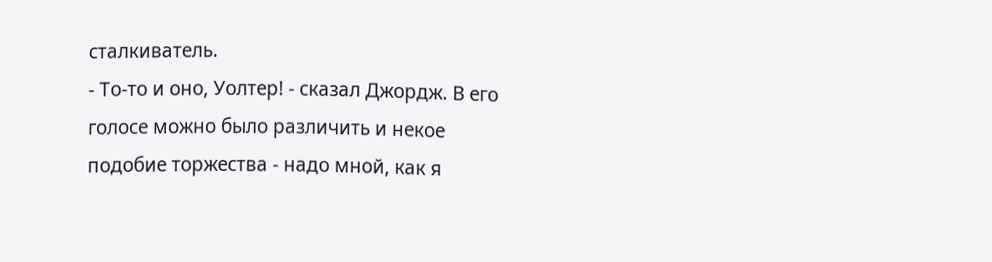сталкиватель.
- То-то и оно, Уолтер! - сказал Джордж. В его голосе можно было различить и некое подобие торжества - надо мной, как я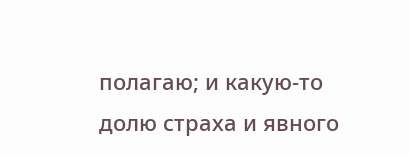полагаю; и какую-то долю страха и явного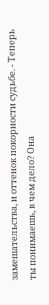замешательства, и оттенок покорности судьбе. - Теперь ты понимаешь, в чем дело? Она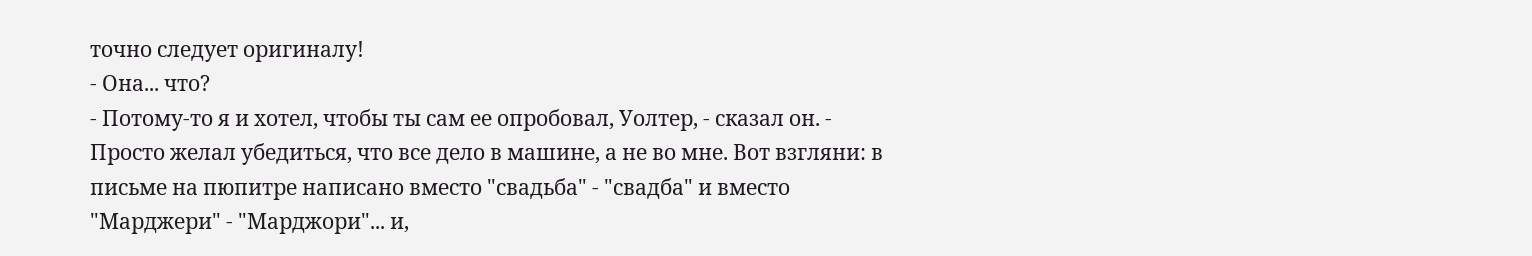точно следует оригиналу!
- Она... что?
- Потому-то я и хотел, чтобы ты сам ее опробовал, Уолтер, - сказал он. - Просто желал убедиться, что все дело в машине, а не во мне. Вот взгляни: в письме на пюпитре написано вместо "свадьба" - "свадба" и вместо "Марджери" - "Марджори"... и,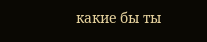какие бы ты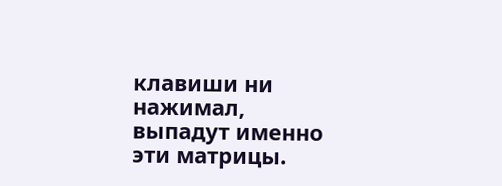клавиши ни нажимал, выпадут именно эти матрицы.